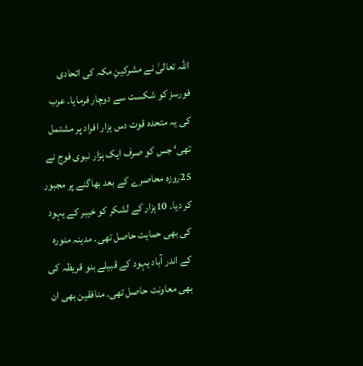اللہ تعالیٰ نے مشرکینِ مکہ کی اتحادی فورسز کو شکست سے دوچار فرمایا۔ عرب کی یہ متحدہ قوت دس ہزار افراد پر مشتمل تھی‘ جس کو صرف ایک ہزار نبوی فوج نے 25روزہ محاصرے کے بعد بھاگنے پر مجبور کر دیا۔ 10ہزار کے لشکر کو خیبر کے یہود کی بھی حمایت حاصل تھی۔ مدینہ منورہ کے اندر آباد یہود کے قبیلے بنو قریظہ کی بھی معاونت حاصل تھی۔ منافقین بھی ان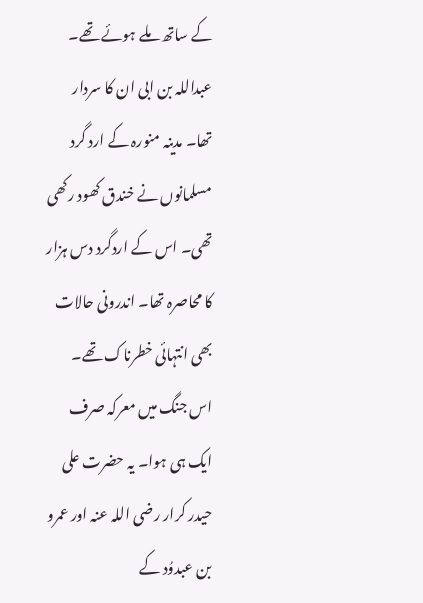کے ساتھ ملے ہوئے تھے۔ عبداللہ بن ابی ان کا سردار تھا۔ مدینہ منورہ کے ارد گرد مسلمانوں نے خندق کھود رکھی تھی۔ اس کے اردگرد دس ہزار کا محاصرہ تھا۔ اندرونی حالات بھی انتہائی خطرناک تھے۔ اس جنگ میں معرکہ صرف ایک ہی ہوا۔ یہ حضرت علی حیدر کرار رضی اللہ عنہ اور عمرو بن عبدوُد کے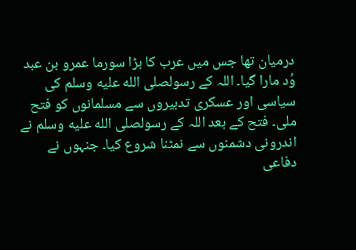درمیان تھا جس میں عرب کا بڑا سورما عمرو بن عبد وُد مارا گیا۔ اللہ کے رسولصلى الله عليه وسلم کی سیاسی اور عسکری تدبیروں سے مسلمانوں کو فتح ملی۔ فتح کے بعد اللہ کے رسولصلى الله عليه وسلم نے اندرونی دشمنوں سے نمٹنا شروع کیا۔ جنہوں نے دفاعی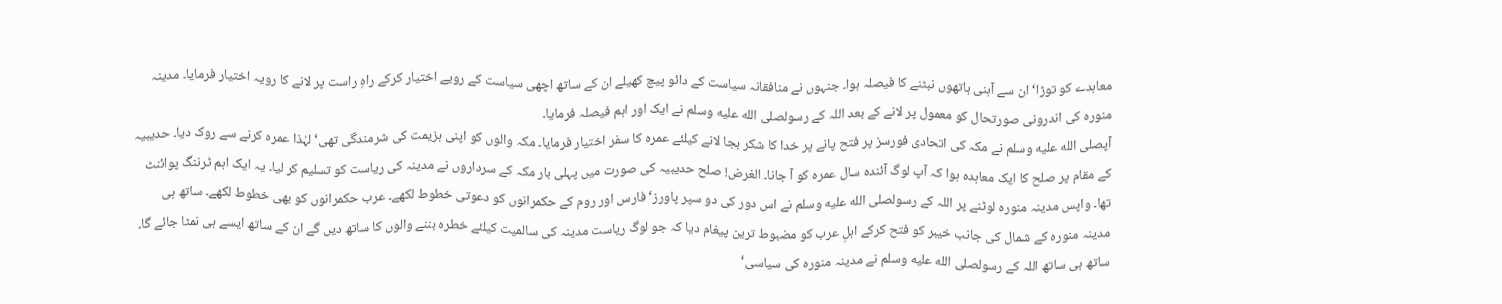معاہدے کو توڑا‘ ان سے آہنی ہاتھوں نبٹنے کا فیصلہ ہوا۔ جنہوں نے منافقانہ سیاست کے دائو پیچ کھیلے ان کے ساتھ اچھی سیاست کے رویے اختیار کرکے راہِ راست پر لانے کا رویہ اختیار فرمایا۔ مدینہ منورہ کی اندرونی صورتحال کو معمول پر لانے کے بعد اللہ کے رسولصلى الله عليه وسلم نے ایک اور اہم فیصلہ فرمایا۔
آپصلى الله عليه وسلم نے مکہ کی اتحادی فورسز پر فتح پانے پر خدا کا شکر بجا لانے کیلئے عمرہ کا سفر اختیار فرمایا۔ مکہ والوں کو اپنی ہزیمت کی شرمندگی تھی‘ لہٰذا عمرہ کرنے سے روک دیا۔ حدیبیہ کے مقام پر صلح کا ایک معاہدہ ہوا کہ آپ لوگ آئندہ سال عمرہ کو آ جانا۔ الغرض! صلح حدیبیہ کی صورت میں پہلی بار مکہ کے سرداروں نے مدینہ کی ریاست کو تسلیم کر لیا۔ یہ ایک اہم ٹرننگ پوائنٹ تھا۔ واپس مدینہ منورہ لوٹنے پر اللہ کے رسولصلى الله عليه وسلم نے اس دور کی دو سپر پاورز‘ فارس اور روم کے حکمرانوں کو دعوتی خطوط لکھے۔ عرب حکمرانوں کو بھی خطوط لکھے۔ ساتھ ہی مدینہ منورہ کے شمال کی جانب خیبر کو فتح کرکے اہلِ عرب کو مضبوط ترین پیغام دیا کہ جو لوگ ریاست مدینہ کی سالمیت کیلئے خطرہ بننے والوں کا ساتھ دیں گے ان کے ساتھ ایسے ہی نمٹا جائے گا۔ ساتھ ہی ساتھ اللہ کے رسولصلى الله عليه وسلم نے مدینہ منورہ کی سیاسی‘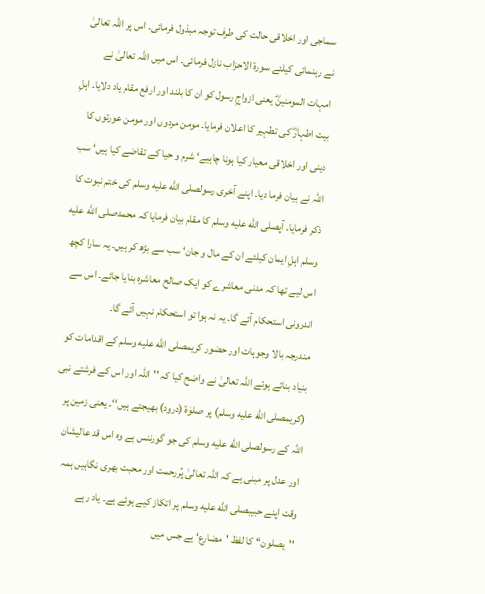سماجی اور اخلاقی حالت کی طرف توجہ مبذول فرمائی۔ اس پر اللہ تعالیٰ نے رہنمائی کیلئے سورۃ الاحزاب نازل فرمائی۔ اس میں اللہ تعالیٰ نے امہات المومنینؓ یعنی ازواجِ رسول کو ان کا بلند اور ارفع مقام یاد دلایا۔ اہلِ بیت اطہارؓ کی تطہیر کا اعلان فرمایا۔ مومن مردوں اور مومن عورتوں کا دینی اور اخلاقی معیار کیا ہونا چاہیے‘ شرم و حیا کے تقاضے کیا ہیں‘ سب اللہ نے بیان فرما دیا۔ اپنے آخری رسولصلى الله عليه وسلم کی ختم نبوت کا ذکر فرمایا۔ آپصلى الله عليه وسلم کا مقام بیان فرمایا کہ محمدصلى الله عليه وسلم اہلِ ایمان کیلئے ان کے مال و جان‘ سب سے بڑھ کر ہیں۔ یہ سارا کچھ اس لیے تھا کہ مدنی معاشرے کو ایک صالح معاشرہ بنایا جائے۔ اس سے اندرونی استحکام آئے گا۔ یہ نہ ہوا تو استحکام نہیں آئے گا۔
مندرجہ بالا وجوہات اور حضور کریمصلى الله عليه وسلم کے اقدامات کو بنیاد بناتے ہوئے اللہ تعالیٰ نے واضح کیا کہ ''اللہ اور اس کے فرشتے نبی (کریمصلى الله عليه وسلم) پر صلوٰۃ (درود) بھیجتے ہیں‘‘۔ یعنی زمین پر اللہ کے رسولصلى الله عليه وسلم کی جو گورننس ہے وہ اس قد عالیشان اور عدل پر مبنی ہے کہ اللہ تعالیٰ پُررحمت اور محبت بھری نگاہیں ہمہ وقت اپنے حبیبصلى الله عليه وسلم پر اتکاز کیے ہوئے ہے۔ یاد رہے ''یصلون‘‘ کا لفظ 'مضارع‘ ہے جس میں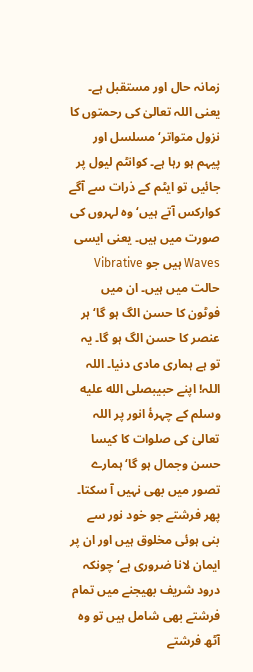زمانہ حال اور مستقبل ہے۔ یعنی اللہ تعالیٰ کی رحمتوں کا نزول متواتر‘ مسلسل اور پیہم ہو رہا ہے۔ کوانٹم لیول پر جائیں تو ایٹم کے ذرات سے آگے کوارکس آتے ہیں‘ وہ لہروں کی صورت میں ہیں۔ یعنی ایسی Waves ہیں جو Vibrative حالت میں ہیں۔ ان میں فوٹون کا حسن الگ ہو گا‘ ہر عنصر کا حسن الگ ہو گا۔ یہ تو ہے ہماری مادی دنیا۔ اللہ اللہ! اپنے حبیبصلى الله عليه وسلم کے چہرۂ انور پر اللہ تعالیٰ کی صلوات کا کیسا حسن وجمال ہو گا‘ ہمارے تصور میں بھی نہیں آ سکتا۔ پھر فرشتے جو خود نور سے بنی ہوئی مخلوق ہیں اور ان پر ایمان لانا ضروری ہے‘ چونکہ درود شریف بھیجنے میں تمام فرشتے بھی شامل ہیں تو وہ آٹھ فرشتے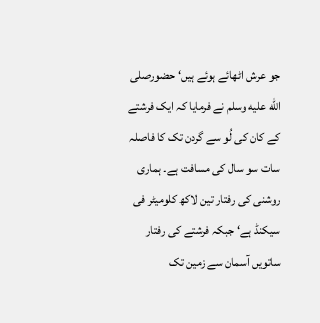جو عرش اٹھائے ہوئے ہیں‘ حضورصلى الله عليه وسلم نے فرمایا کہ ایک فرشتے کے کان کی لُو سے گردن تک کا فاصلہ سات سو سال کی مسافت ہے۔ ہماری روشنی کی رفتار تین لاکھ کلومیٹر فی سیکنڈ ہے‘ جبکہ فرشتے کی رفتار ساتویں آسمان سے زمین تک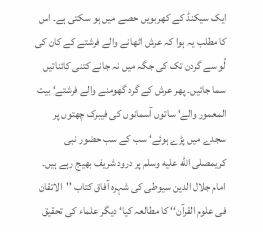ایک سیکنڈ کے کھربویں حصے میں ہو سکتی ہے۔ اس کا مطلب یہ ہوا کہ عرش اٹھانے والے فرشتے کے کان کی لُو سے گردن تک کی جگہ میں نہ جانے کتنی کائناتیں سما جائیں۔ پھر عرش کے گرد گھومنے والے فرشتے‘ بیت المعمور والے‘ ساتوں آسمانوں کی فیبرک چھتوں پر سجدے میں پڑے ہوئے‘ سب کے سب حضور نبی کریمصلى الله عليه وسلم پر درود شریف بھیج رہے ہیں۔
امام جلال الدین سیوطی کی شہرہ آفاق کتاب ''الاتقان فی علوم القرآن‘‘ کا مطالعہ کیا‘ دیگر علماء کی تحقیق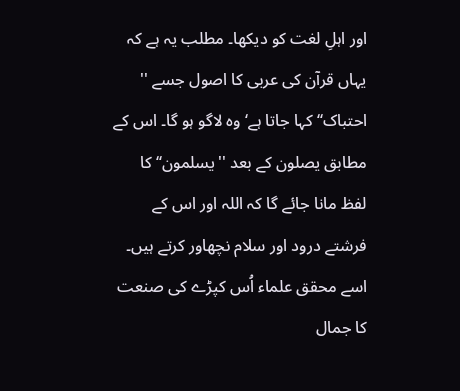اور اہلِ لغت کو دیکھا۔ مطلب یہ ہے کہ یہاں قرآن کی عربی کا اصول جسے '' احتباک‘‘ کہا جاتا ہے‘ وہ لاگو ہو گا۔ اس کے مطابق یصلون کے بعد ''یسلمون‘‘ کا لفظ مانا جائے گا کہ اللہ اور اس کے فرشتے درود اور سلام نچھاور کرتے ہیں۔ اسے محقق علماء اُس کپڑے کی صنعت کا جمال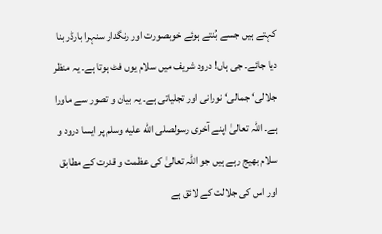کہتے ہیں جسے بُنتے ہوئے خوبصورت اور رنگدار سنہرا بارڈر بنا دیا جائے۔ جی ہاں! درود شریف میں سلام یوں فٹ ہوتا ہے۔ یہ منظر جلالی‘ جمالی‘ نورانی اور تجلیاتی ہے۔ یہ بیان و تصور سے ماورا ہے۔ اللہ تعالیٰ اپنے آخری رسولصلى الله عليه وسلم پر ایسا درود و سلام بھیج رہے ہیں جو اللہ تعالیٰ کی عظمت و قدرت کے مطابق اور اس کی جلالت کے لائق ہے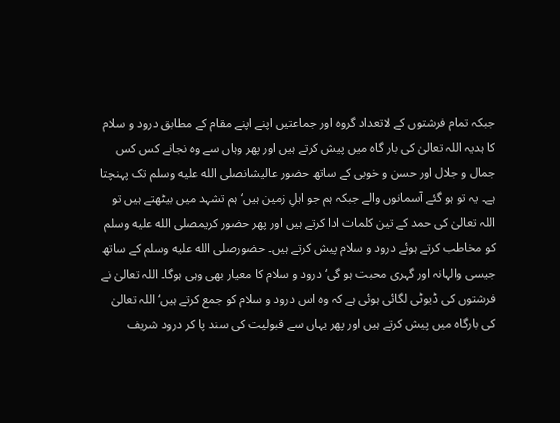جبکہ تمام فرشتوں کے لاتعداد گروہ اور جماعتیں اپنے اپنے مقام کے مطابق درود و سلام کا ہدیہ اللہ تعالیٰ کی بار گاہ میں پیش کرتے ہیں اور پھر وہاں سے وہ نجانے کس کس جمال و جلال اور حسن و خوبی کے ساتھ حضور عالیشانصلى الله عليه وسلم تک پہنچتا ہے۔ یہ تو ہو گئے آسمانوں والے جبکہ ہم جو اہلِ زمین ہیں‘ ہم تشہد میں بیٹھتے ہیں تو اللہ تعالیٰ کی حمد کے تین کلمات ادا کرتے ہیں اور پھر حضور کریمصلى الله عليه وسلم کو مخاطب کرتے ہوئے درود و سلام پیش کرتے ہیں۔ حضورصلى الله عليه وسلم کے ساتھ جیسی والہانہ اور گہری محبت ہو گی‘ درود و سلام کا معیار بھی وہی ہوگا۔ اللہ تعالیٰ نے فرشتوں کی ڈیوٹی لگائی ہوئی ہے کہ وہ اس درود و سلام کو جمع کرتے ہیں‘ اللہ تعالیٰ کی بارگاہ میں پیش کرتے ہیں اور پھر یہاں سے قبولیت کی سند پا کر درود شریف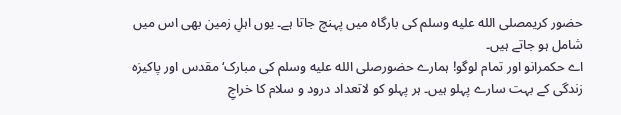حضور کریمصلى الله عليه وسلم کی بارگاہ میں پہنچ جاتا ہے۔ یوں اہلِ زمین بھی اس میں شامل ہو جاتے ہیں۔
اے حکمرانو اور تمام لوگو! ہمارے حضورصلى الله عليه وسلم کی مبارک‘ مقدس اور پاکیزہ زندگی کے بہت سارے پہلو ہیں۔ ہر پہلو کو لاتعداد درود و سلام کا خراجِ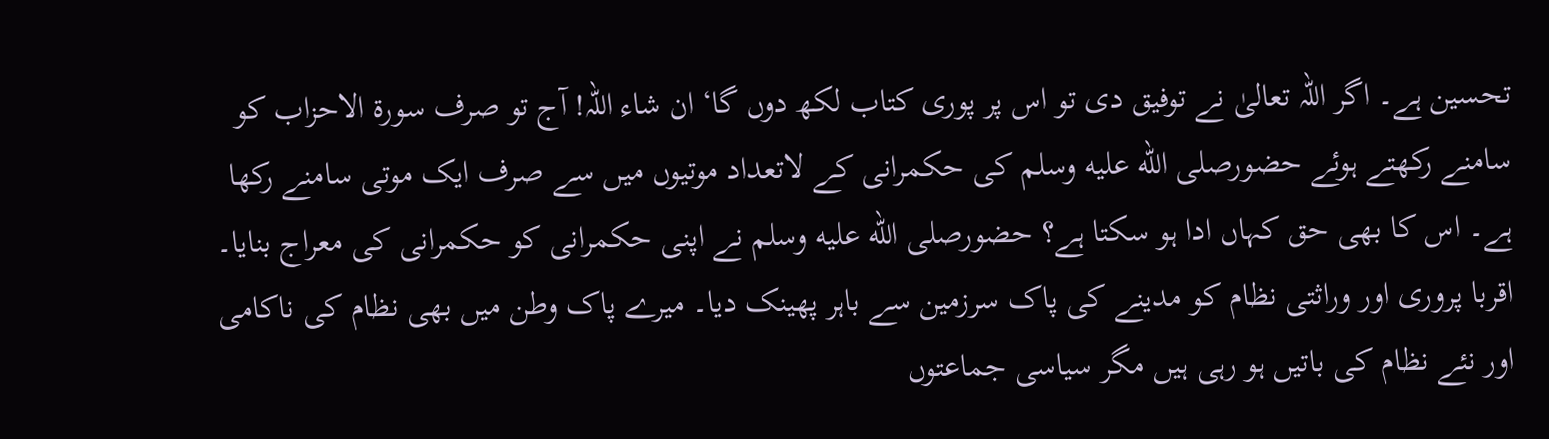تحسین ہے۔ اگر اللہ تعالیٰ نے توفیق دی تو اس پر پوری کتاب لکھ دوں گا‘ ان شاء اللہ! آج تو صرف سورۃ الاحزاب کو سامنے رکھتے ہوئے حضورصلى الله عليه وسلم کی حکمرانی کے لاتعداد موتیوں میں سے صرف ایک موتی سامنے رکھا ہے۔ اس کا بھی حق کہاں ادا ہو سکتا ہے؟ حضورصلى الله عليه وسلم نے اپنی حکمرانی کو حکمرانی کی معراج بنایا۔ اقربا پروری اور وراثتی نظام کو مدینے کی پاک سرزمین سے باہر پھینک دیا۔ میرے پاک وطن میں بھی نظام کی ناکامی اور نئے نظام کی باتیں ہو رہی ہیں مگر سیاسی جماعتوں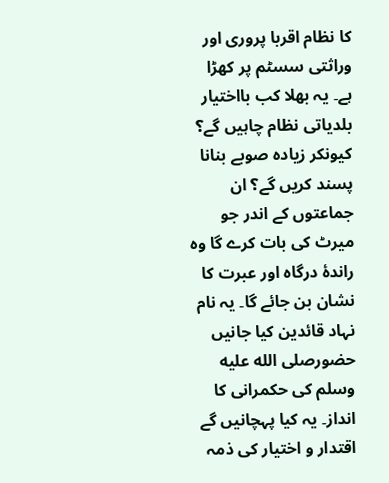کا نظام اقربا پروری اور وراثتی سسٹم پر کھڑا ہے۔ یہ بھلا کب بااختیار بلدیاتی نظام چاہیں گے؟ کیونکر زیادہ صوبے بنانا پسند کریں گے؟ ان جماعتوں کے اندر جو میرٹ کی بات کرے گا وہ راندۂ درگاہ اور عبرت کا نشان بن جائے گا۔ یہ نام نہاد قائدین کیا جانیں حضورصلى الله عليه وسلم کی حکمرانی کا انداز۔ یہ کیا پہچانیں گے اقتدار و اختیار کی ذمہ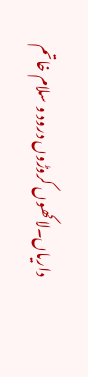داریاں۔لاکھوں کروڑوں درود و سلام خاتم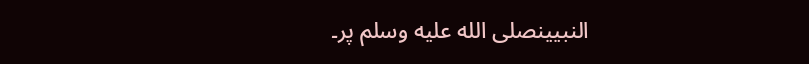النبیینصلى الله عليه وسلم پر۔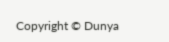Copyright © Dunya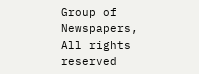Group of Newspapers, All rights reserved